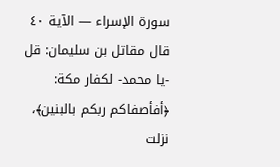سورة الإسراء — الآية ٤٠
قال مقاتل بن سليمان: قل -يا محمد- لكفار مكة: ﴿أفأصفاكم ربكم بالبنين﴾، نزلت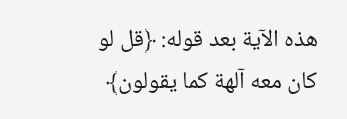هذه الآية بعد قوله: ﴿قل لو كان معه آلهة كما يقولون﴾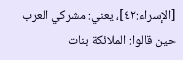[الإسراء:٤٢]، يعني: مشركي العرب حين قالوا: الملائكة بنات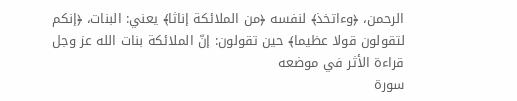الرحمن، ﴿وءاتخذ﴾ لنفسه ﴿من الملائكة إناثا﴾ يعني: البنات، ﴿إنكم لتقولون قولا عظيما﴾ حين تقولون: إنّ الملائكة بنات الله عز وجل
قراءة الأثر في موضعه
سورة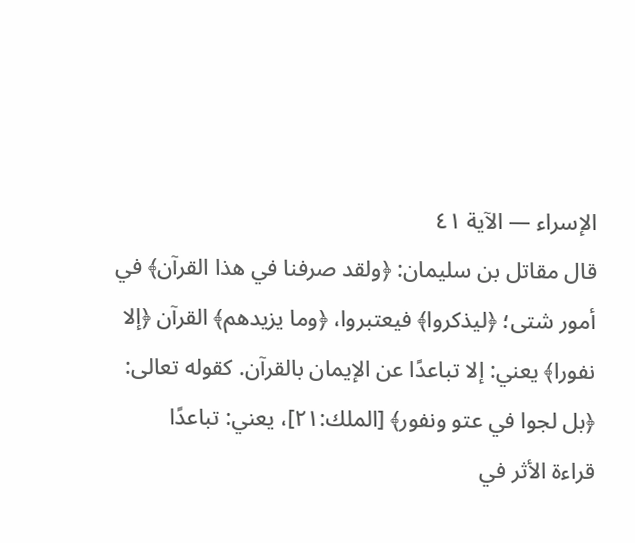الإسراء — الآية ٤١
قال مقاتل بن سليمان: ﴿ولقد صرفنا في هذا القرآن﴾ في أمور شتى؛ ﴿ليذكروا﴾ فيعتبروا، ﴿وما يزيدهم﴾ القرآن ﴿إلا نفورا﴾ يعني: إلا تباعدًا عن الإيمان بالقرآن. كقوله تعالى: ﴿بل لجوا في عتو ونفور﴾ [الملك:٢١]، يعني: تباعدًا
قراءة الأثر في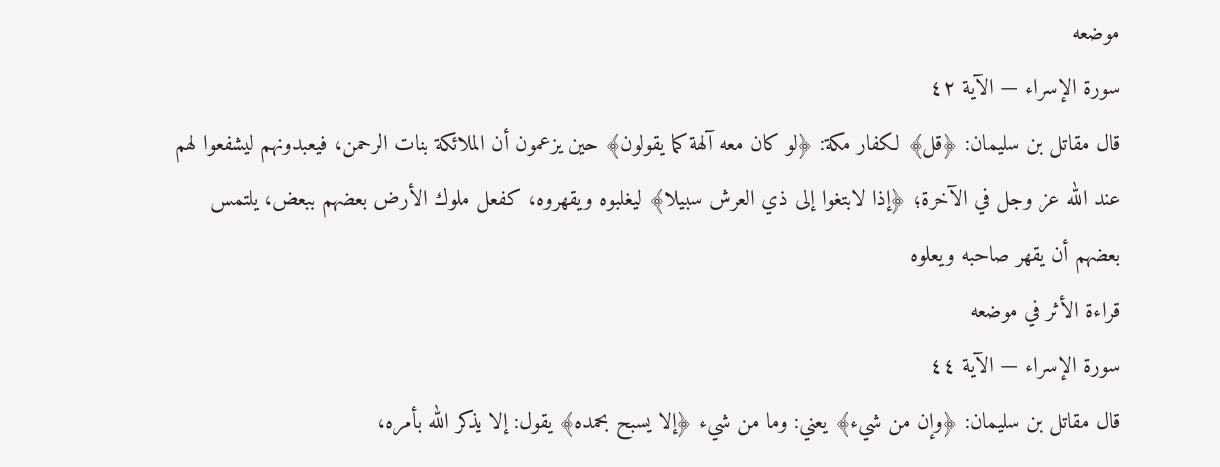موضعه
سورة الإسراء — الآية ٤٢
قال مقاتل بن سليمان: ﴿قل﴾ لكفار مكة: ﴿لو كان معه آلهة كما يقولون﴾ حين يزعمون أن الملائكة بنات الرحمن، فيعبدونهم ليشفعوا لهم عند الله عز وجل في الآخرة؛ ﴿إذا لابتغوا إلى ذي العرش سبيلا﴾ ليغلبوه ويقهروه، كفعل ملوك الأرض بعضهم ببعض، يلتمس بعضهم أن يقهر صاحبه ويعلوه
قراءة الأثر في موضعه
سورة الإسراء — الآية ٤٤
قال مقاتل بن سليمان: ﴿وإن من شيء﴾ يعني: وما من شيء ﴿إلا يسبح بحمده﴾ يقول: إلا يذكر الله بأمره،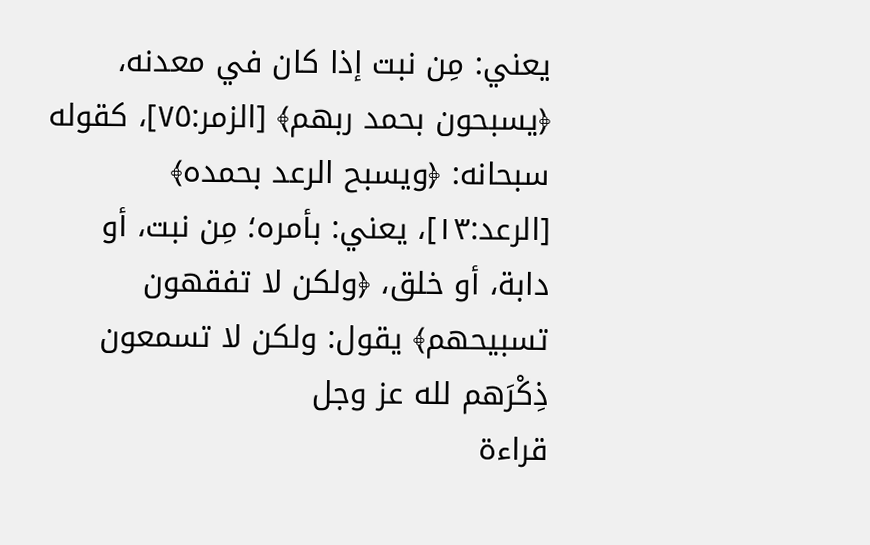يعني: مِن نبت إذا كان في معدنه، ﴿يسبحون بحمد ربهم﴾ [الزمر:٧٥]، كقوله سبحانه: ﴿ويسبح الرعد بحمده﴾ [الرعد:١٣]، يعني: بأمره؛ مِن نبت، أو دابة، أو خلق، ﴿ولكن لا تفقهون تسبيحهم﴾ يقول: ولكن لا تسمعون ذِكْرَهم لله عز وجل
قراءة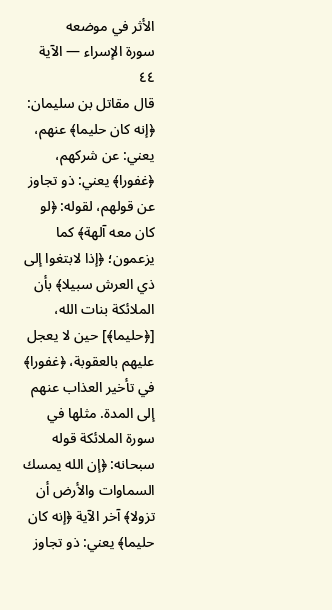الأثر في موضعه
سورة الإسراء — الآية ٤٤
قال مقاتل بن سليمان: ﴿إنه كان حليما﴾ عنهم، يعني: عن شركهم، ﴿غفورا﴾ يعني: ذو تجاوز عن قولهم، لقوله: ﴿لو كان معه آلهة﴾ كما يزعمون؛ ﴿إذا لابتغوا إلى ذي العرش سبيلا﴾ بأن الملائكة بنات الله، [﴿حليما﴾] حين لا يعجل عليهم بالعقوبة، ﴿غفورا﴾ في تأخير العذاب عنهم إلى المدة. مثلها في سورة الملائكة قوله سبحانه: ﴿إن الله يمسك السماوات والأرض أن تزولا﴾ آخر الآية ﴿إنه كان حليما﴾ يعني: ذو تجاوز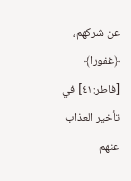عن شركهم، ﴿غفورا﴾ [فاطر:٤١] في تأخير العذاب عنهم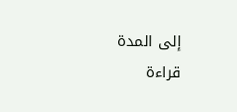إلى المدة
قراءة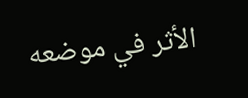الأثر في موضعه